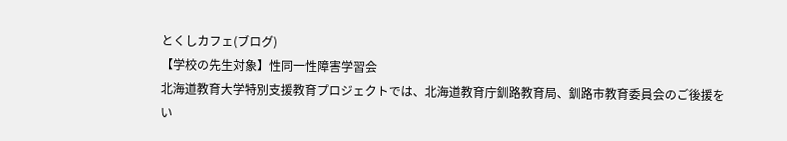とくしカフェ(ブログ)
【学校の先生対象】性同一性障害学習会
北海道教育大学特別支援教育プロジェクトでは、北海道教育庁釧路教育局、釧路市教育委員会のご後援をい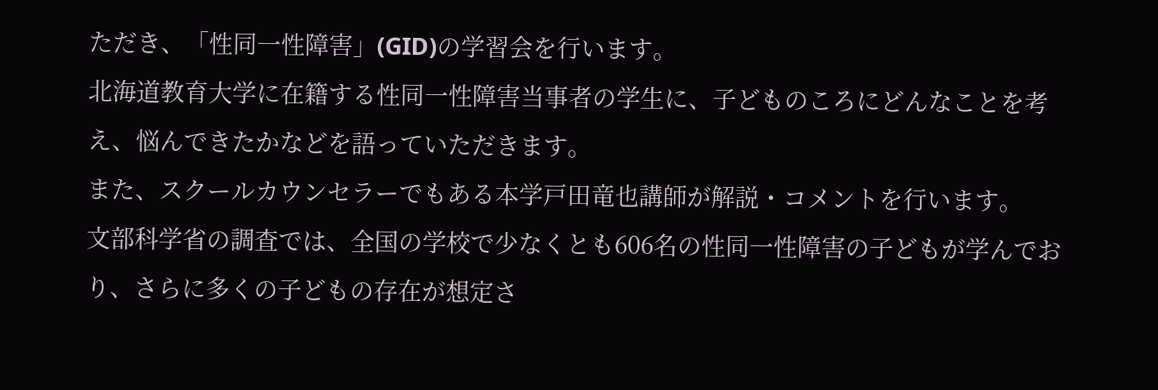ただき、「性同一性障害」(GID)の学習会を行います。
北海道教育大学に在籍する性同一性障害当事者の学生に、子どものころにどんなことを考え、悩んできたかなどを語っていただきます。
また、スクールカウンセラーでもある本学戸田竜也講師が解説・コメントを行います。
文部科学省の調査では、全国の学校で少なくとも606名の性同一性障害の子どもが学んでおり、さらに多くの子どもの存在が想定さ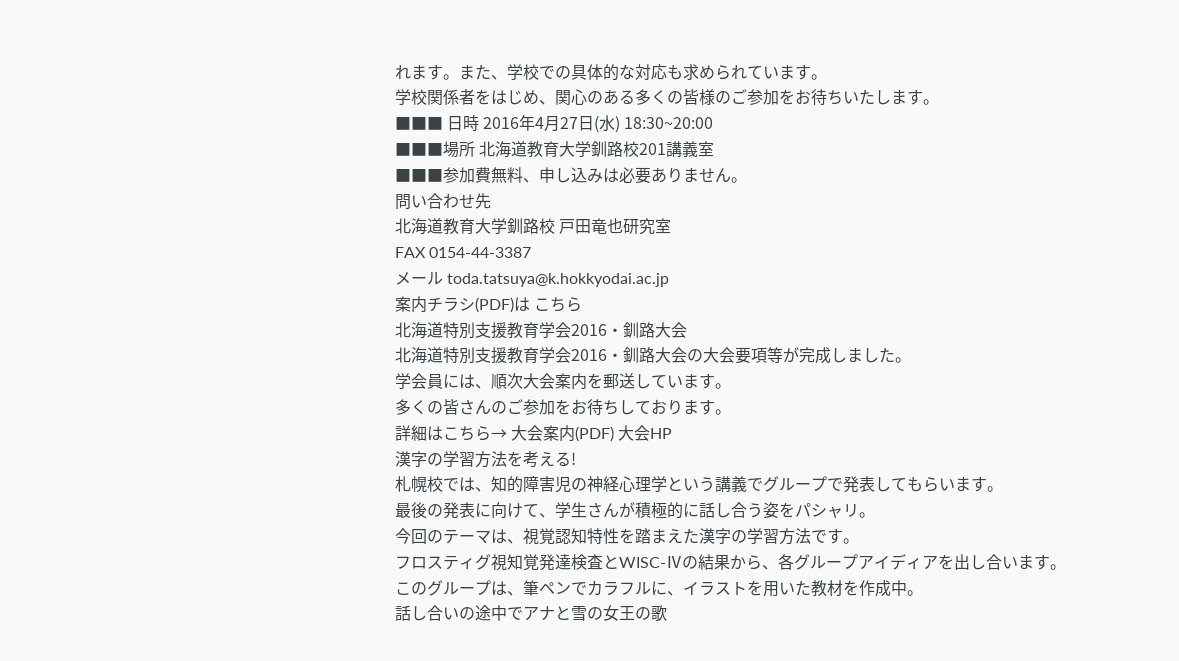れます。また、学校での具体的な対応も求められています。
学校関係者をはじめ、関心のある多くの皆様のご参加をお待ちいたします。
■■■ 日時 2016年4月27日(水) 18:30~20:00
■■■場所 北海道教育大学釧路校201講義室
■■■参加費無料、申し込みは必要ありません。
問い合わせ先
北海道教育大学釧路校 戸田竜也研究室
FAX 0154-44-3387
メール toda.tatsuya@k.hokkyodai.ac.jp
案内チラシ(PDF)は こちら
北海道特別支援教育学会2016・釧路大会
北海道特別支援教育学会2016・釧路大会の大会要項等が完成しました。
学会員には、順次大会案内を郵送しています。
多くの皆さんのご参加をお待ちしております。
詳細はこちら→ 大会案内(PDF) 大会HP
漢字の学習方法を考える!
札幌校では、知的障害児の神経心理学という講義でグループで発表してもらいます。
最後の発表に向けて、学生さんが積極的に話し合う姿をパシャリ。
今回のテーマは、視覚認知特性を踏まえた漢字の学習方法です。
フロスティグ視知覚発達検査とWISC-Ⅳの結果から、各グループアイディアを出し合います。
このグループは、筆ペンでカラフルに、イラストを用いた教材を作成中。
話し合いの途中でアナと雪の女王の歌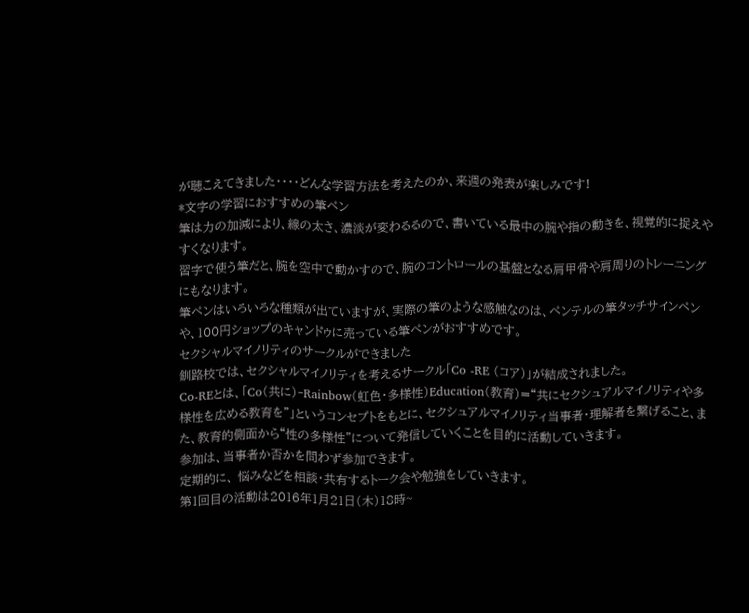が聴こえてきました・・・・どんな学習方法を考えたのか、来週の発表が楽しみです!
*文字の学習におすすめの筆ペン
筆は力の加減により、線の太さ、濃淡が変わるるので、書いている最中の腕や指の動きを、視覚的に捉えやすくなります。
習字で使う筆だと、腕を空中で動かすので、腕のコントロールの基盤となる肩甲骨や肩周りのトレーニングにもなります。
筆ペンはいろいろな種類が出ていますが、実際の筆のような感触なのは、ペンテルの筆タッチサインペンや、100円ショップのキャンドゥに売っている筆ペンがおすすめです。
セクシャルマイノリティのサークルができました
釧路校では、セクシャルマイノリティを考えるサークル「Co -RE (コア)」が結成されました。
Co-REとは、「Co(共に)‐Rainbow(虹色・多様性)Education(教育)=“共にセクシュアルマイノリティや多様性を広める教育を”」というコンセプトをもとに、セクシュアルマイノリティ当事者・理解者を繋げること、また、教育的側面から“性の多様性”について発信していくことを目的に活動していきます。
参加は、当事者か否かを問わず参加できます。
定期的に、 悩みなどを相談・共有するトーク会や勉強をしていきます。
第1回目の活動は2016年1月21日(木)18時~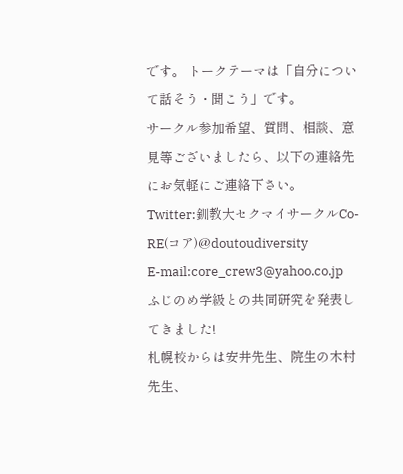です。 トークテーマは「自分について話そう・聞こう」です。
サークル参加希望、質問、相談、意見等ございましたら、以下の連絡先にお気軽にご連絡下さい。
Twitter:釧教大セクマイサークルCo-RE(コア)@doutoudiversity
E-mail:core_crew3@yahoo.co.jp
ふじのめ学級との共同研究を発表してきました!
札幌校からは安井先生、院生の木村先生、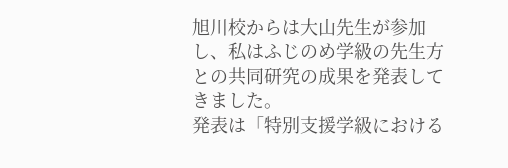旭川校からは大山先生が参加し、私はふじのめ学級の先生方との共同研究の成果を発表してきました。
発表は「特別支援学級における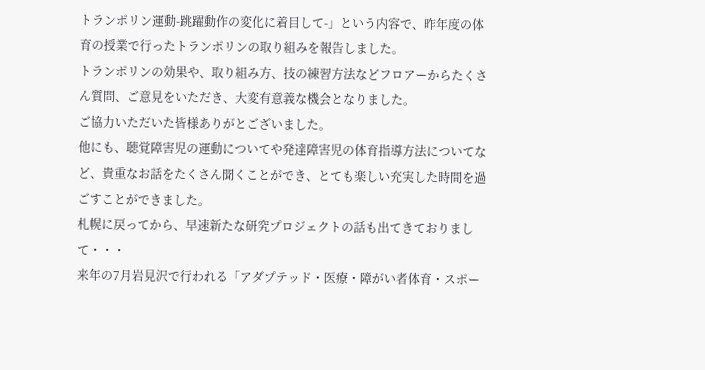トランポリン運動-跳躍動作の変化に着目して-」という内容で、昨年度の体育の授業で行ったトランポリンの取り組みを報告しました。
トランポリンの効果や、取り組み方、技の練習方法などフロアーからたくさん質問、ご意見をいただき、大変有意義な機会となりました。
ご協力いただいた皆様ありがとございました。
他にも、聴覚障害児の運動についてや発達障害児の体育指導方法についてなど、貴重なお話をたくさん聞くことができ、とても楽しい充実した時間を過ごすことができました。
札幌に戻ってから、早速新たな研究プロジェクトの話も出てきておりまして・・・
来年の7月岩見沢で行われる「アダプテッド・医療・障がい者体育・スポー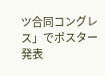ツ合同コングレス」でポスター発表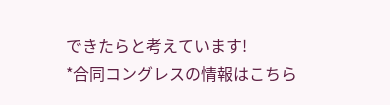できたらと考えています!
*合同コングレスの情報はこちら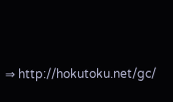⇒ http://hokutoku.net/gc/